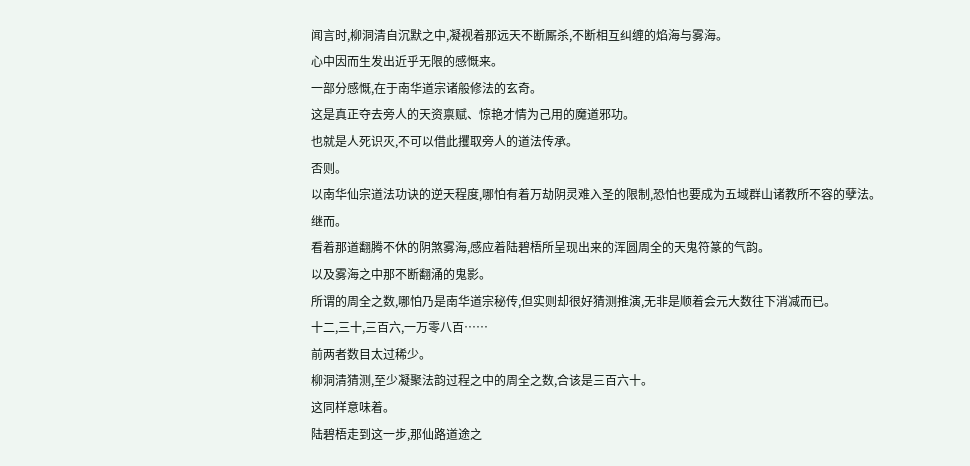闻言时,柳洞清自沉默之中,凝视着那远天不断厮杀,不断相互纠缠的焰海与雾海。
心中因而生发出近乎无限的感慨来。
一部分感慨,在于南华道宗诸般修法的玄奇。
这是真正夺去旁人的天资禀赋、惊艳才情为己用的魔道邪功。
也就是人死识灭,不可以借此攫取旁人的道法传承。
否则。
以南华仙宗道法功诀的逆天程度,哪怕有着万劫阴灵难入圣的限制,恐怕也要成为五域群山诸教所不容的孽法。
继而。
看着那道翻腾不休的阴煞雾海,感应着陆碧梧所呈现出来的浑圆周全的天鬼符篆的气韵。
以及雾海之中那不断翻涌的鬼影。
所谓的周全之数,哪怕乃是南华道宗秘传,但实则却很好猜测推演,无非是顺着会元大数往下消减而已。
十二,三十,三百六,一万零八百……
前两者数目太过稀少。
柳洞清猜测,至少凝聚法韵过程之中的周全之数,合该是三百六十。
这同样意味着。
陆碧梧走到这一步,那仙路道途之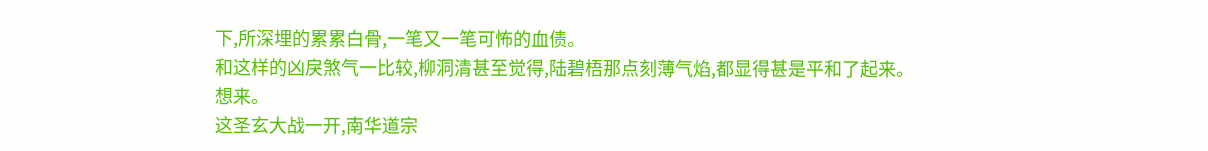下,所深埋的累累白骨,一笔又一笔可怖的血债。
和这样的凶戾煞气一比较,柳洞清甚至觉得,陆碧梧那点刻薄气焰,都显得甚是平和了起来。
想来。
这圣玄大战一开,南华道宗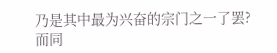乃是其中最为兴奋的宗门之一了罢?
而同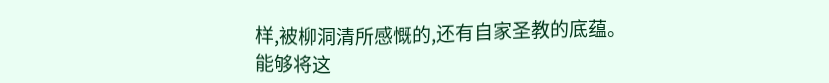样,被柳洞清所感慨的,还有自家圣教的底蕴。
能够将这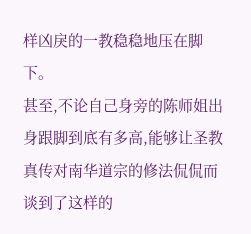样凶戾的一教稳稳地压在脚下。
甚至,不论自己身旁的陈师姐出身跟脚到底有多高,能够让圣教真传对南华道宗的修法侃侃而谈到了这样的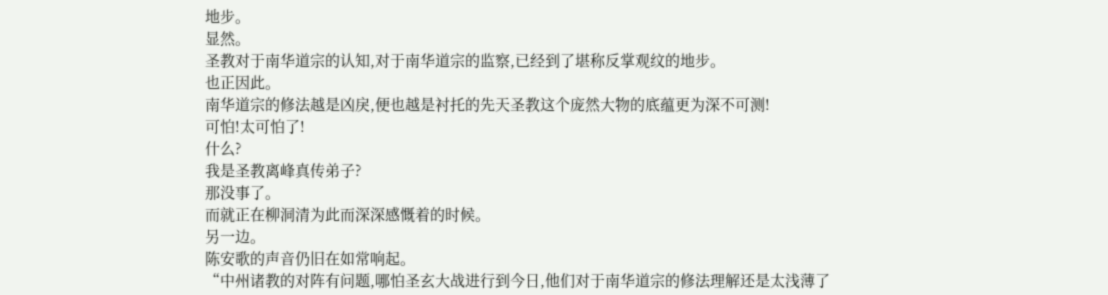地步。
显然。
圣教对于南华道宗的认知,对于南华道宗的监察,已经到了堪称反掌观纹的地步。
也正因此。
南华道宗的修法越是凶戾,便也越是衬托的先天圣教这个庞然大物的底蕴更为深不可测!
可怕!太可怕了!
什么?
我是圣教离峰真传弟子?
那没事了。
而就正在柳洞清为此而深深感慨着的时候。
另一边。
陈安歌的声音仍旧在如常响起。
“中州诸教的对阵有问题,哪怕圣玄大战进行到今日,他们对于南华道宗的修法理解还是太浅薄了